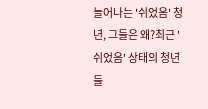늘어나는 '쉬었음' 청년, 그들은 왜?최근 '쉬었음' 상태의 청년들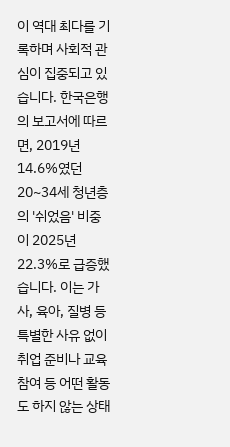이 역대 최다를 기록하며 사회적 관심이 집중되고 있습니다. 한국은행의 보고서에 따르면, 2019년 14.6%였던 20~34세 청년층의 '쉬었음' 비중이 2025년 22.3%로 급증했습니다. 이는 가사, 육아, 질병 등 특별한 사유 없이 취업 준비나 교육 참여 등 어떤 활동도 하지 않는 상태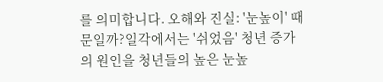를 의미합니다. 오해와 진실: '눈높이' 때문일까?일각에서는 '쉬었음' 청년 증가의 원인을 청년들의 높은 눈높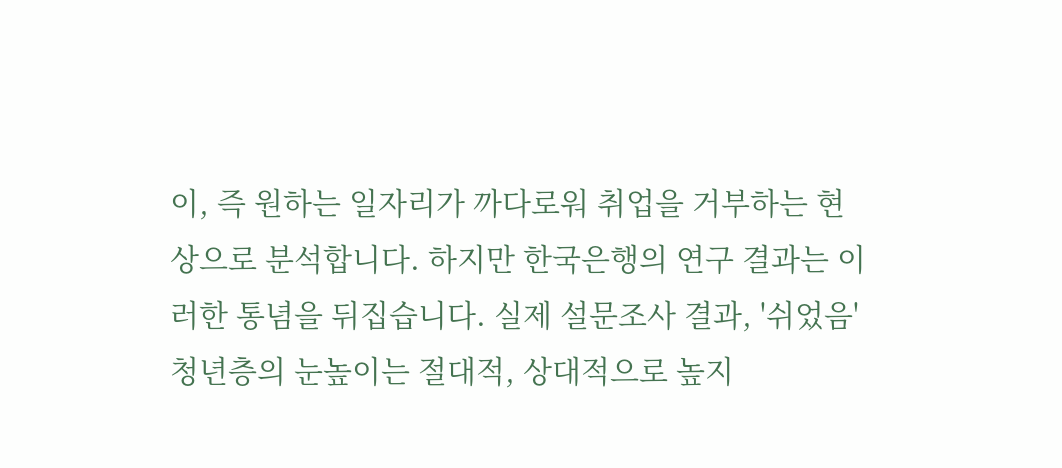이, 즉 원하는 일자리가 까다로워 취업을 거부하는 현상으로 분석합니다. 하지만 한국은행의 연구 결과는 이러한 통념을 뒤집습니다. 실제 설문조사 결과, '쉬었음' 청년층의 눈높이는 절대적, 상대적으로 높지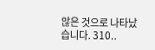않은 것으로 나타났습니다. 310..